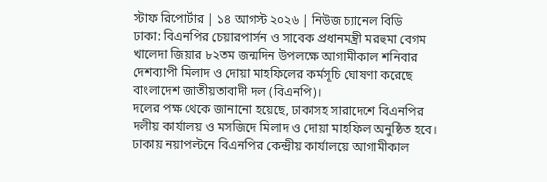স্টাফ রিপোর্টার | ১৪ আগস্ট ২০২৬ | নিউজ চ্যানেল বিডি
ঢাকা: বিএনপির চেয়ারপার্সন ও সাবেক প্রধানমন্ত্রী মরহুমা বেগম খালেদা জিয়ার ৮২তম জন্মদিন উপলক্ষে আগামীকাল শনিবার দেশব্যাপী মিলাদ ও দোয়া মাহফিলের কর্মসূচি ঘোষণা করেছে বাংলাদেশ জাতীয়তাবাদী দল (বিএনপি)।
দলের পক্ষ থেকে জানানো হয়েছে, ঢাকাসহ সারাদেশে বিএনপির দলীয় কার্যালয় ও মসজিদে মিলাদ ও দোয়া মাহফিল অনুষ্ঠিত হবে। ঢাকায় নয়াপল্টনে বিএনপির কেন্দ্রীয় কার্যালয়ে আগামীকাল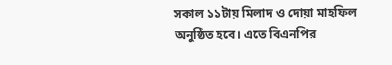সকাল ১১টায় মিলাদ ও দোয়া মাহফিল অনুষ্ঠিত হবে। এতে বিএনপির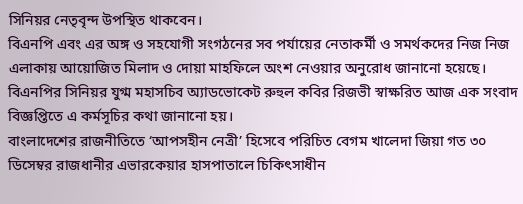সিনিয়র নেতৃবৃন্দ উপস্থিত থাকবেন।
বিএনপি এবং এর অঙ্গ ও সহযোগী সংগঠনের সব পর্যায়ের নেতাকর্মী ও সমর্থকদের নিজ নিজ এলাকায় আয়োজিত মিলাদ ও দোয়া মাহফিলে অংশ নেওয়ার অনুরোধ জানানো হয়েছে। বিএনপির সিনিয়র যুগ্ম মহাসচিব অ্যাডভোকেট রুহুল কবির রিজভী স্বাক্ষরিত আজ এক সংবাদ বিজ্ঞপ্তিতে এ কর্মসূচির কথা জানানো হয়।
বাংলাদেশের রাজনীতিতে ‘আপসহীন নেত্রী’ হিসেবে পরিচিত বেগম খালেদা জিয়া গত ৩০ ডিসেম্বর রাজধানীর এভারকেয়ার হাসপাতালে চিকিৎসাধীন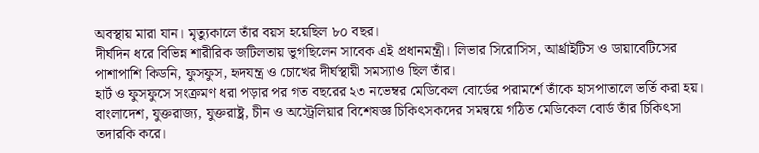অবস্থায় মারা যান। মৃত্যুকালে তাঁর বয়স হয়েছিল ৮০ বছর।
দীর্ঘদিন ধরে বিভিন্ন শারীরিক জটিলতায় ভুগছিলেন সাবেক এই প্রধানমন্ত্রী। লিভার সিরোসিস, আর্থ্রাইটিস ও ডায়াবেটিসের পাশাপাশি কিডনি, ফুসফুস, হৃদযন্ত্র ও চোখের দীর্ঘস্থায়ী সমস্যাও ছিল তাঁর।
হার্ট ও ফুসফুসে সংক্রমণ ধরা পড়ার পর গত বছরের ২৩ নভেম্বর মেডিকেল বোর্ডের পরামর্শে তাঁকে হাসপাতালে ভর্তি করা হয়। বাংলাদেশ, যুক্তরাজ্য, যুক্তরাষ্ট্র, চীন ও অস্ট্রেলিয়ার বিশেষজ্ঞ চিকিৎসকদের সমন্বয়ে গঠিত মেডিকেল বোর্ড তাঁর চিকিৎসা তদারকি করে।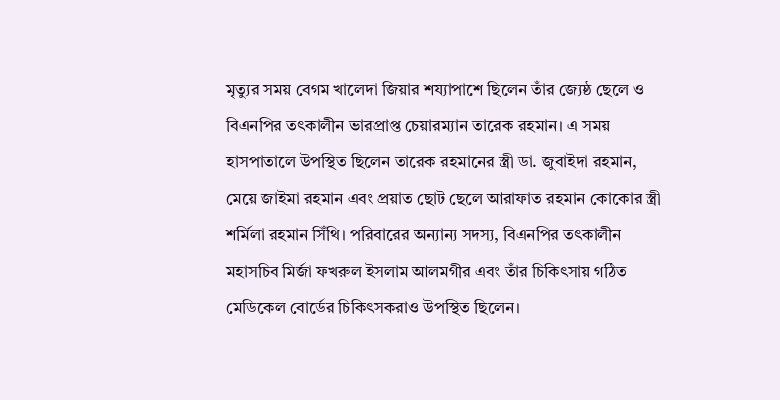মৃত্যুর সময় বেগম খালেদা জিয়ার শয্যাপাশে ছিলেন তাঁর জ্যেষ্ঠ ছেলে ও বিএনপির তৎকালীন ভারপ্রাপ্ত চেয়ারম্যান তারেক রহমান। এ সময় হাসপাতালে উপস্থিত ছিলেন তারেক রহমানের স্ত্রী ডা. জুবাইদা রহমান, মেয়ে জাইমা রহমান এবং প্রয়াত ছোট ছেলে আরাফাত রহমান কোকোর স্ত্রী শর্মিলা রহমান সিঁথি। পরিবারের অন্যান্য সদস্য, বিএনপির তৎকালীন মহাসচিব মির্জা ফখরুল ইসলাম আলমগীর এবং তাঁর চিকিৎসায় গঠিত মেডিকেল বোর্ডের চিকিৎসকরাও উপস্থিত ছিলেন।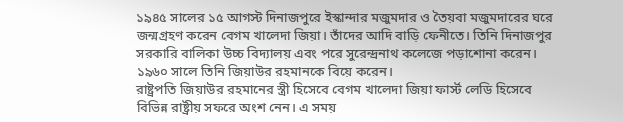১৯৪৫ সালের ১৫ আগস্ট দিনাজপুরে ইস্কান্দার মজুমদার ও তৈয়বা মজুমদারের ঘরে জন্মগ্রহণ করেন বেগম খালেদা জিয়া। তাঁদের আদি বাড়ি ফেনীতে। তিনি দিনাজপুর সরকারি বালিকা উচ্চ বিদ্যালয় এবং পরে সুরেন্দ্রনাথ কলেজে পড়াশোনা করেন। ১৯৬০ সালে তিনি জিয়াউর রহমানকে বিয়ে করেন।
রাষ্ট্রপতি জিয়াউর রহমানের স্ত্রী হিসেবে বেগম খালেদা জিয়া ফার্স্ট লেডি হিসেবে বিভিন্ন রাষ্ট্রীয় সফরে অংশ নেন। এ সময়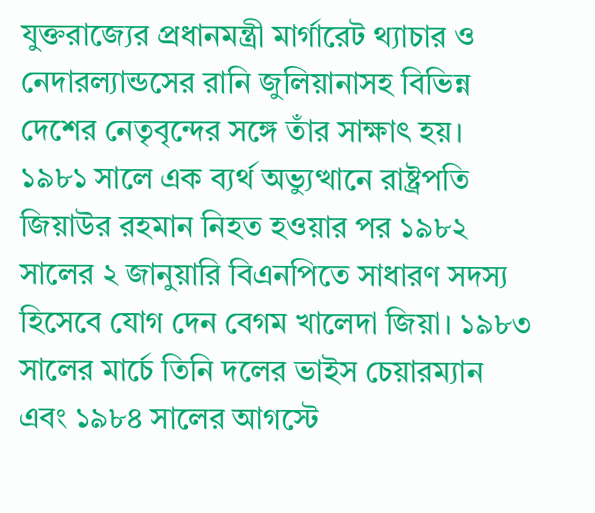যুক্তরাজ্যের প্রধানমন্ত্রী মার্গারেট থ্যাচার ও নেদারল্যান্ডসের রানি জুলিয়ানাসহ বিভিন্ন দেশের নেতৃবৃন্দের সঙ্গে তাঁর সাক্ষাৎ হয়।
১৯৮১ সালে এক ব্যর্থ অভ্যুত্থানে রাষ্ট্রপতি জিয়াউর রহমান নিহত হওয়ার পর ১৯৮২ সালের ২ জানুয়ারি বিএনপিতে সাধারণ সদস্য হিসেবে যোগ দেন বেগম খালেদা জিয়া। ১৯৮৩ সালের মার্চে তিনি দলের ভাইস চেয়ারম্যান এবং ১৯৮৪ সালের আগস্টে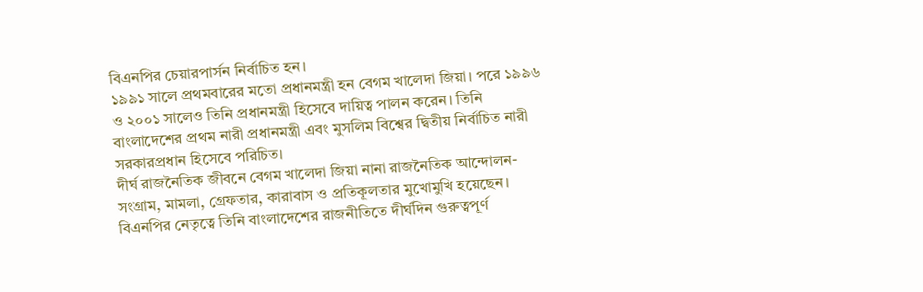বিএনপির চেয়ারপার্সন নির্বাচিত হন।
১৯৯১ সালে প্রথমবারের মতো প্রধানমন্ত্রী হন বেগম খালেদা জিয়া। পরে ১৯৯৬ ও ২০০১ সালেও তিনি প্রধানমন্ত্রী হিসেবে দায়িত্ব পালন করেন। তিনি বাংলাদেশের প্রথম নারী প্রধানমন্ত্রী এবং মুসলিম বিশ্বের দ্বিতীয় নির্বাচিত নারী সরকারপ্রধান হিসেবে পরিচিত।
দীর্ঘ রাজনৈতিক জীবনে বেগম খালেদা জিয়া নানা রাজনৈতিক আন্দোলন-সংগ্রাম, মামলা, গ্রেফতার, কারাবাস ও প্রতিকূলতার মুখোমুখি হয়েছেন। বিএনপির নেতৃত্বে তিনি বাংলাদেশের রাজনীতিতে দীর্ঘদিন গুরুত্বপূর্ণ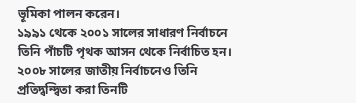ভূমিকা পালন করেন।
১৯৯১ থেকে ২০০১ সালের সাধারণ নির্বাচনে তিনি পাঁচটি পৃথক আসন থেকে নির্বাচিত হন। ২০০৮ সালের জাতীয় নির্বাচনেও তিনি প্রতিদ্বন্দ্বিতা করা তিনটি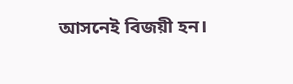আসনেই বিজয়ী হন।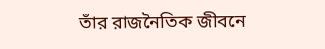তাঁর রাজনৈতিক জীবনে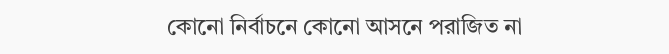কোনো নির্বাচনে কোনো আসনে পরাজিত না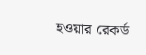হওয়ার রেকর্ড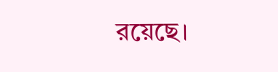রয়েছে।